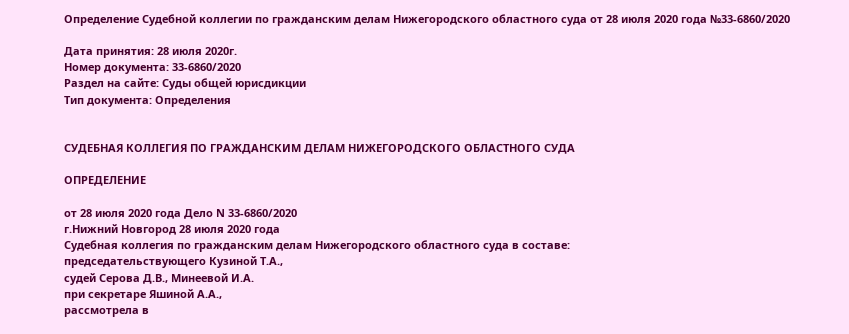Определение Судебной коллегии по гражданским делам Нижегородского областного суда от 28 июля 2020 года №33-6860/2020

Дата принятия: 28 июля 2020г.
Номер документа: 33-6860/2020
Раздел на сайте: Суды общей юрисдикции
Тип документа: Определения


СУДЕБНАЯ КОЛЛЕГИЯ ПО ГРАЖДАНСКИМ ДЕЛАМ НИЖЕГОРОДСКОГО ОБЛАСТНОГО СУДА

ОПРЕДЕЛЕНИЕ

от 28 июля 2020 года Дело N 33-6860/2020
г.Нижний Новгород 28 июля 2020 года
Судебная коллегия по гражданским делам Нижегородского областного суда в составе:
председательствующего Кузиной Т.А.,
судей Серова Д.В., Минеевой И.А.
при секретаре Яшиной А.А.,
рассмотрела в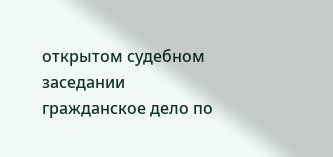открытом судебном заседании гражданское дело по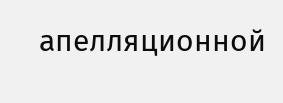апелляционной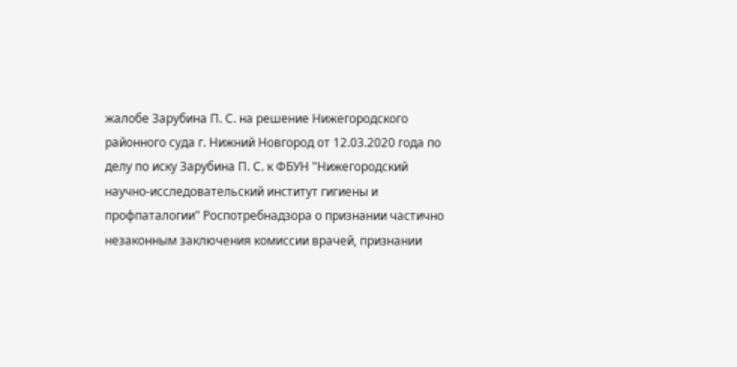жалобе Зарубина П. С. на решение Нижегородского районного суда г. Нижний Новгород от 12.03.2020 года по делу по иску Зарубина П. С. к ФБУН "Нижегородский научно-исследовательский институт гигиены и профпаталогии" Роспотребнадзора о признании частично незаконным заключения комиссии врачей, признании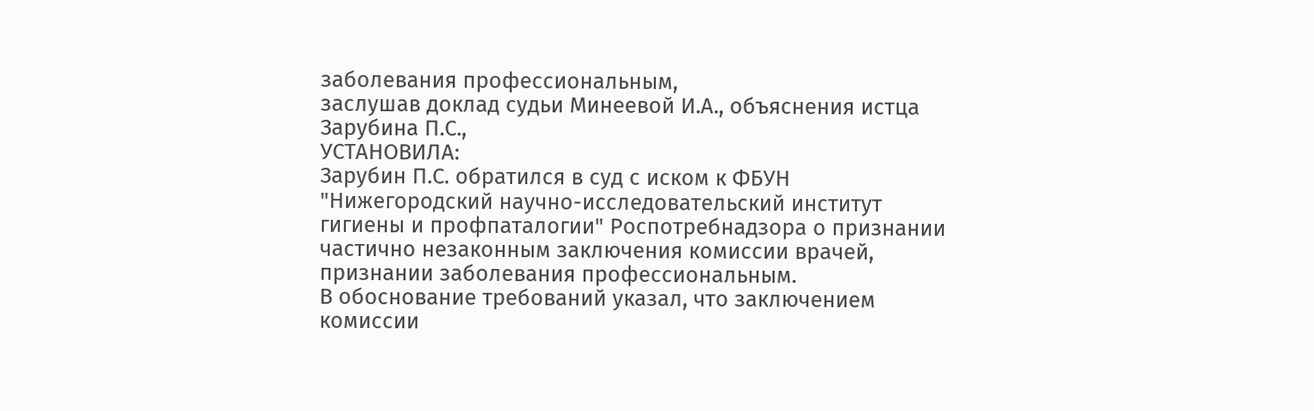заболевания профессиональным,
заслушав доклад судьи Минеевой И.А., объяснения истца Зарубина П.С.,
УСТАНОВИЛА:
Зарубин П.С. обратился в суд с иском к ФБУН "Нижегородский научно-исследовательский институт гигиены и профпаталогии" Роспотребнадзора о признании частично незаконным заключения комиссии врачей, признании заболевания профессиональным.
В обоснование требований указал, что заключением комиссии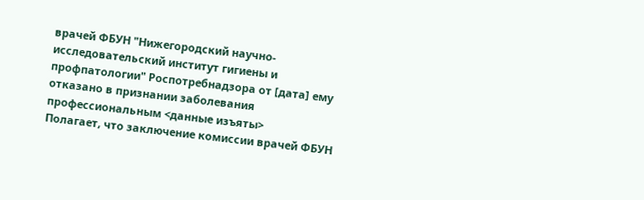врачей ФБУН "Нижегородский научно-исследовательский институт гигиены и профпатологии" Роспотребнадзора от [дата] ему отказано в признании заболевания профессиональным <данные изъяты>
Полагает, что заключение комиссии врачей ФБУН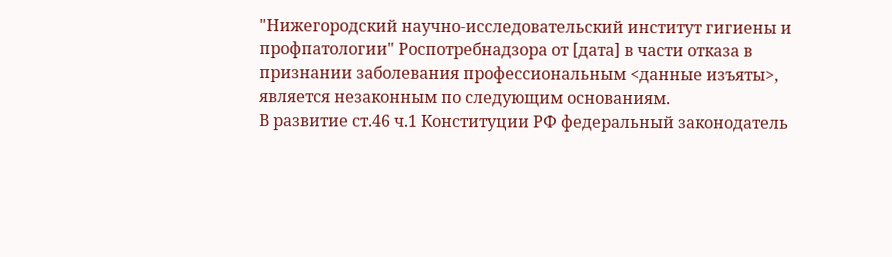"Нижегородский научно-исследовательский институт гигиены и профпатологии" Роспотребнадзора от [дата] в части отказа в признании заболевания профессиональным <данные изъяты>, является незаконным по следующим основаниям.
В развитие ст.46 ч.1 Конституции РФ федеральный законодатель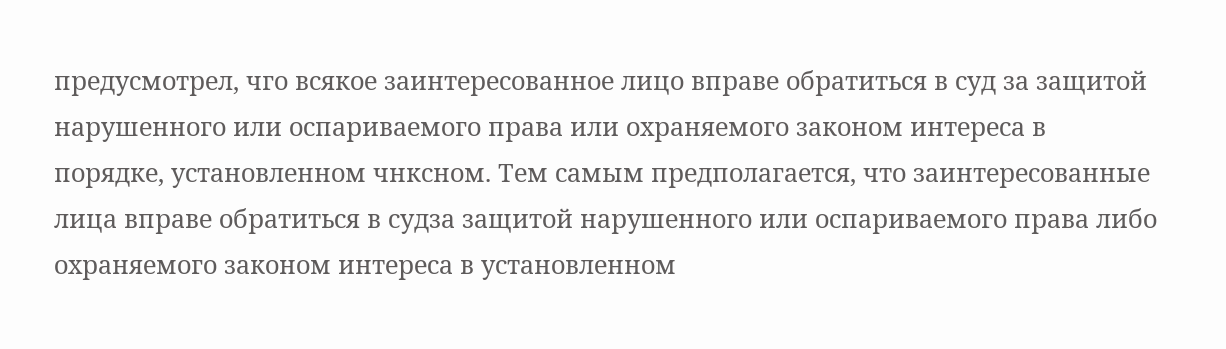предусмотрел, чго всякое заинтересованное лицо вправе обратиться в суд за защитой нарушенного или оспариваемого права или охраняемого законом интереса в порядке, установленном чнксном. Тем самым предполагается, что заинтересованные лица вправе обратиться в судза защитой нарушенного или оспариваемого права либо охраняемого законом интереса в установленном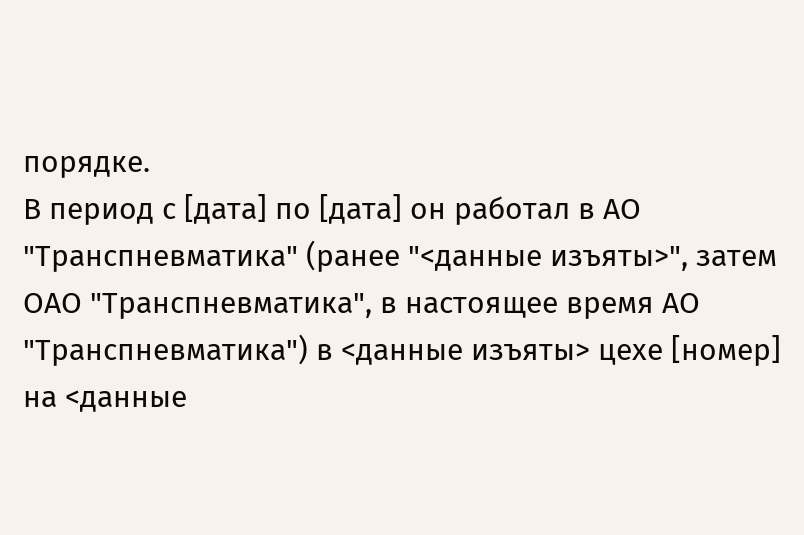порядке.
В период с [дата] по [дата] он работал в АО "Транспневматика" (ранее "<данные изъяты>", затем ОАО "Транспневматика", в настоящее время АО "Транспневматика") в <данные изъяты> цехе [номер] на <данные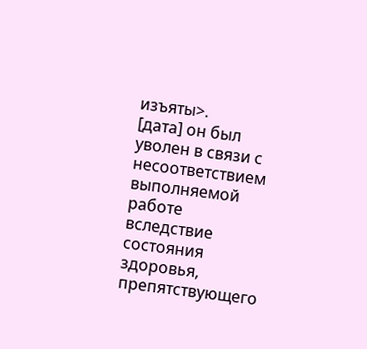изъяты>.
[дата] он был уволен в связи с несоответствием выполняемой работе вследствие состояния здоровья, препятствующего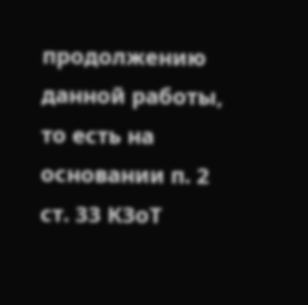продолжению данной работы, то есть на основании п. 2 ст. 33 КЗоТ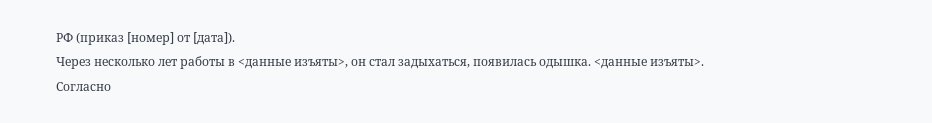РФ (приказ [номер] от [дата]).
Через несколько лет работы в <данные изъяты>, он стал задыхаться, появилась одышка. <данные изъяты>.
Согласно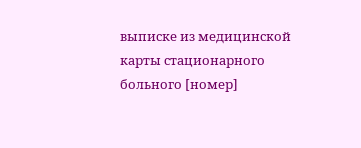выписке из медицинской карты стационарного больного [номер]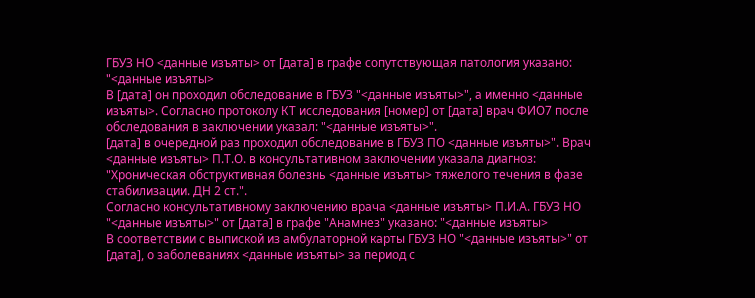ГБУЗ НО <данные изъяты> от [дата] в графе сопутствующая патология указано: "<данные изъяты>
В [дата] он проходил обследование в ГБУЗ "<данные изъяты>", а именно <данные изъяты>. Согласно протоколу КТ исследования [номер] от [дата] врач ФИО7 после обследования в заключении указал: "<данные изъяты>".
[дата] в очередной раз проходил обследование в ГБУЗ ПО <данные изъяты>". Врач <данные изъяты> П.Т.О. в консультативном заключении указала диагноз: "Хроническая обструктивная болезнь <данные изъяты> тяжелого течения в фазе стабилизации. ДН 2 ст.".
Согласно консультативному заключению врача <данные изъяты> П.И.А. ГБУЗ НО "<данные изъяты>" от [дата] в графе "Анамнез" указано: "<данные изъяты>
В соответствии с выпиской из амбулаторной карты ГБУЗ НО "<данные изъяты>" от [дата], о заболеваниях <данные изъяты> за период с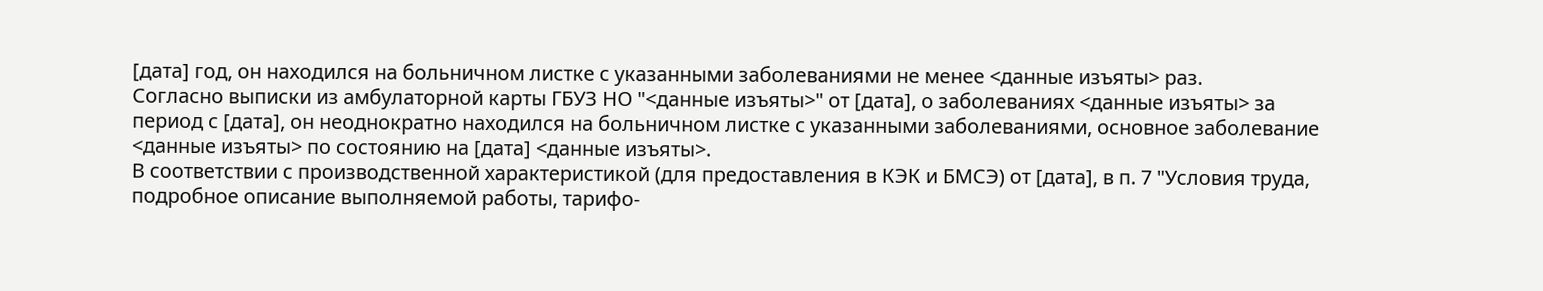[дата] год, он находился на больничном листке с указанными заболеваниями не менее <данные изъяты> раз.
Согласно выписки из амбулаторной карты ГБУЗ НО "<данные изъяты>" от [дата], о заболеваниях <данные изъяты> за период с [дата], он неоднократно находился на больничном листке с указанными заболеваниями, основное заболевание <данные изъяты> по состоянию на [дата] <данные изъяты>.
В соответствии с производственной характеристикой (для предоставления в КЭК и БМСЭ) от [дата], в п. 7 "Условия труда, подробное описание выполняемой работы, тарифо-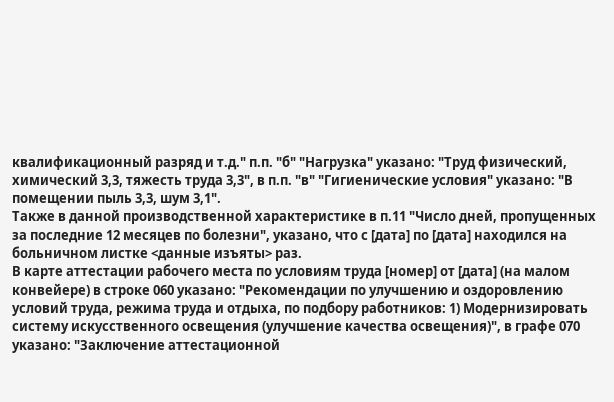квалификационный разряд и т.д." п.п. "б" "Нагрузка" указано: "Труд физический, химический 3,3, тяжесть труда 3,3", в п.п. "в" "Гигиенические условия" указано: "В помещении пыль 3,3, шум 3,1".
Также в данной производственной характеристике в п.11 "Число дней, пропущенных за последние 12 месяцев по болезни", указано, что с [дата] по [дата] находился на больничном листке <данные изъяты> раз.
В карте аттестации рабочего места по условиям труда [номер] от [дата] (на малом конвейере) в строке 060 указано: "Рекомендации по улучшению и оздоровлению условий труда, режима труда и отдыха, по подбору работников: 1) Модернизировать систему искусственного освещения (улучшение качества освещения)", в графе 070 указано: "Заключение аттестационной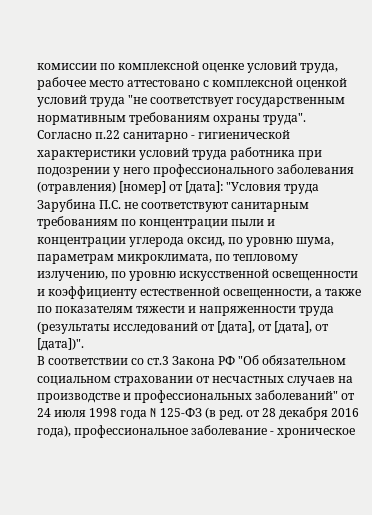комиссии по комплексной оценке условий труда, рабочее место аттестовано с комплексной оценкой условий труда "не соответствует государственным нормативным требованиям охраны труда".
Согласно п.22 санитарно - гигиенической характеристики условий труда работника при подозрении у него профессионального заболевания (отравления) [номер] от [дата]: "Условия труда Зарубина П.С. не соответствуют санитарным требованиям по концентрации пыли и концентрации углерода оксид, по уровню шума, параметрам микроклимата, по тепловому излучению, по уровню искусственной освещенности и коэффициенту естественной освещенности, а также по показателям тяжести и напряженности труда (результаты исследований от [дата], от [дата], от [дата])".
В соответствии со ст.3 Закона РФ "Об обязательном социальном страховании от несчастных случаев на производстве и профессиональных заболеваний" от 24 июля 1998 года N 125-ФЗ (в ред. от 28 декабря 2016 года), профессиональное заболевание - хроническое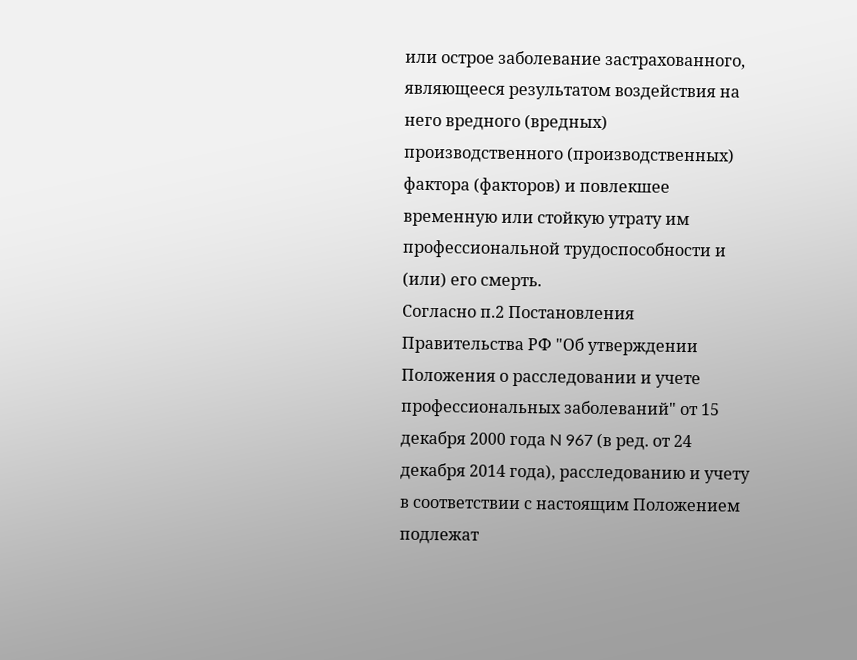или острое заболевание застрахованного, являющееся результатом воздействия на него вредного (вредных) производственного (производственных) фактора (факторов) и повлекшее временную или стойкую утрату им профессиональной трудоспособности и (или) его смерть.
Согласно п.2 Постановления Правительства РФ "Об утверждении Положения о расследовании и учете профессиональных заболеваний" от 15 декабря 2000 года N 967 (в ред. от 24 декабря 2014 года), расследованию и учету в соответствии с настоящим Положением подлежат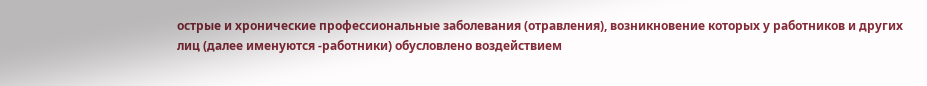острые и хронические профессиональные заболевания (отравления), возникновение которых у работников и других лиц (далее именуются -работники) обусловлено воздействием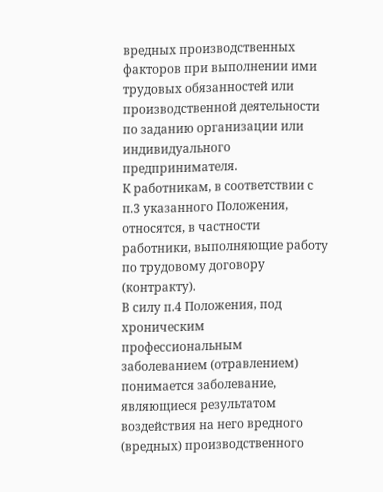вредных производственных факторов при выполнении ими трудовых обязанностей или производственной деятельности по заданию организации или индивидуального предпринимателя.
К работникам, в соответствии с п.3 указанного Положения, относятся, в частности работники, выполняющие работу по трудовому договору (контракту).
В силу п.4 Положения, под хроническим профессиональным заболеванием (отравлением) понимается заболевание, являющиеся результатом воздействия на него вредного (вредных) производственного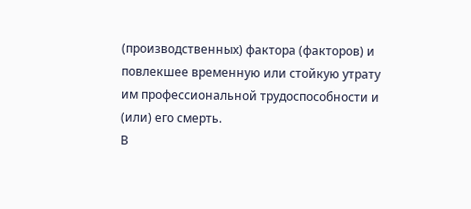(производственных) фактора (факторов) и повлекшее временную или стойкую утрату им профессиональной трудоспособности и (или) его смерть.
В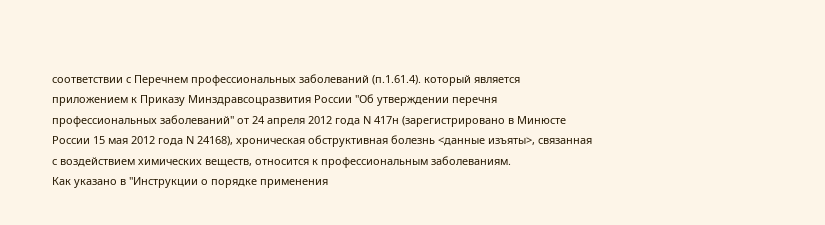соответствии с Перечнем профессиональных заболеваний (п.1.61.4). который является приложением к Приказу Минздравсоцразвития России "Об утверждении перечня профессиональных заболеваний" от 24 апреля 2012 года N 417н (зарегистрировано в Минюсте России 15 мая 2012 года N 24168), хроническая обструктивная болезнь <данные изъяты>, связанная с воздействием химических веществ, относится к профессиональным заболеваниям.
Как указано в "Инструкции о порядке применения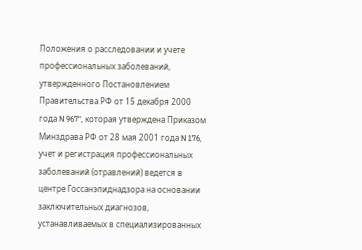Положения о расследовании и учете профессиональных заболеваний, утвержденного Постановлением Правительства РФ от 15 декабря 2000 года N 967", которая утверждена Приказом Минздрава РФ от 28 мая 2001 года N 176, учет и регистрация профессиональных заболеваний (отравлений) ведется в центре Госсанэпиднадзора на основании заключительных диагнозов, устанавливаемых в специализированных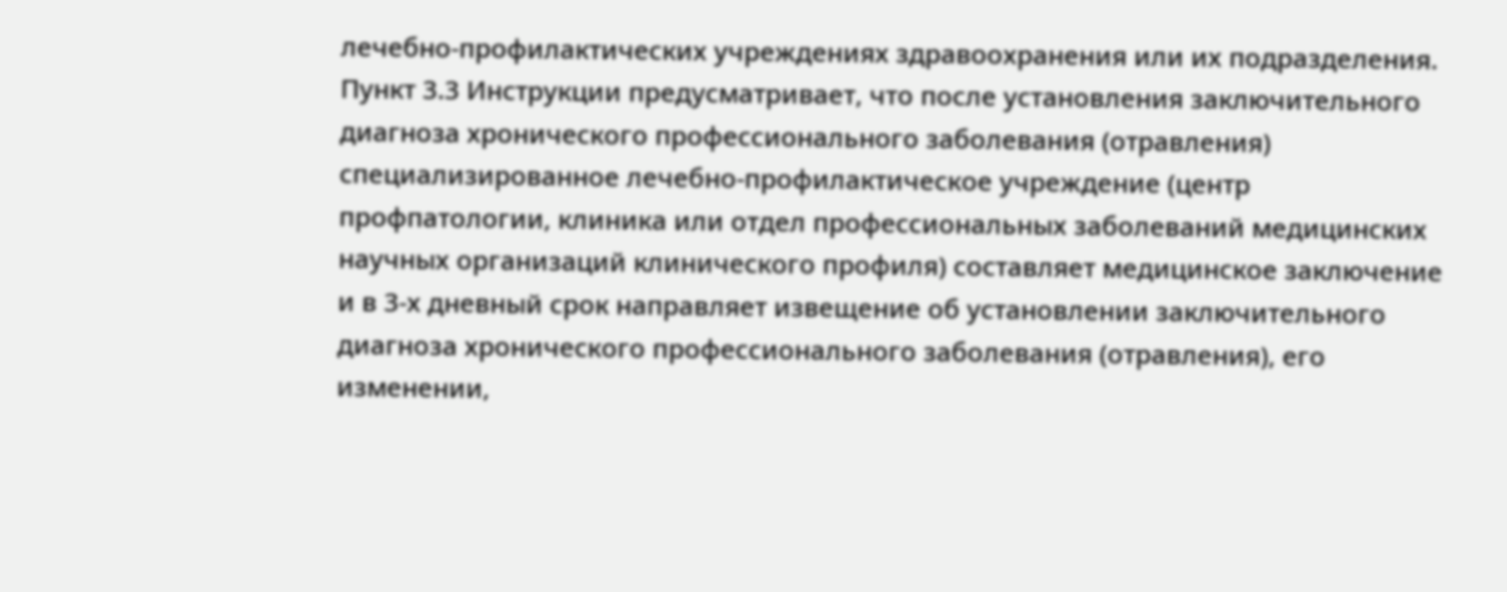лечебно-профилактических учреждениях здравоохранения или их подразделения.
Пункт 3.3 Инструкции предусматривает, что после установления заключительного диагноза хронического профессионального заболевания (отравления) специализированное лечебно-профилактическое учреждение (центр профпатологии, клиника или отдел профессиональных заболеваний медицинских научных организаций клинического профиля) составляет медицинское заключение и в 3-х дневный срок направляет извещение об установлении заключительного диагноза хронического профессионального заболевания (отравления), его изменении,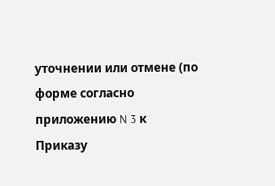уточнении или отмене (по форме согласно приложению N 3 к Приказу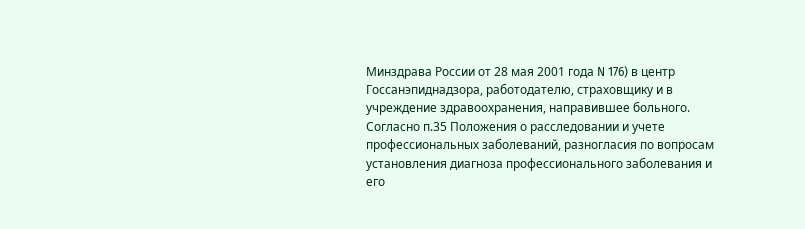Минздрава России от 28 мая 2001 года N 176) в центр Госсанэпиднадзора, работодателю, страховщику и в учреждение здравоохранения, направившее больного.
Согласно п.35 Положения о расследовании и учете профессиональных заболеваний, разногласия по вопросам установления диагноза профессионального заболевания и его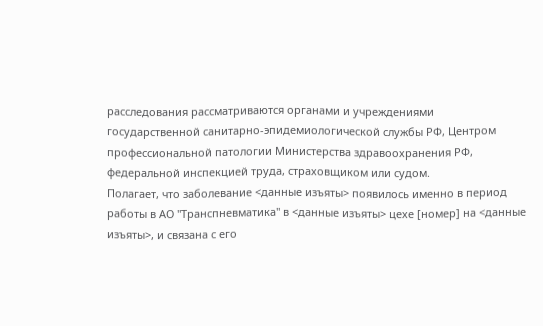расследования рассматриваются органами и учреждениями государственной санитарно-эпидемиологической службы РФ, Центром профессиональной патологии Министерства здравоохранения РФ, федеральной инспекцией труда, страховщиком или судом.
Полагает, что заболевание <данные изъяты> появилось именно в период работы в АО "Транспневматика" в <данные изъяты> цехе [номер] на <данные изъяты>, и связана с его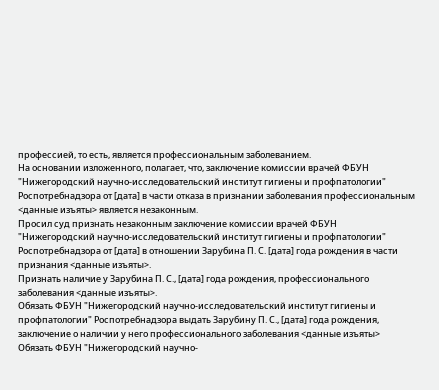профессией, то есть, является профессиональным заболеванием.
На основании изложенного, полагает, что, заключение комиссии врачей ФБУН "Нижегородский научно-исследовательский институт гигиены и профпатологии" Роспотребнадзора от [дата] в части отказа в признании заболевания профессиональным <данные изъяты> является незаконным.
Просил суд признать незаконным заключение комиссии врачей ФБУН "Нижегородский научно-исследовательский институт гигиены и профпатологии" Роспотребнадзора от [дата] в отношении Зарубина П. С. [дата] года рождения в части признания <данные изъяты>.
Признать наличие у Зарубина П. С., [дата] года рождения, профессионального заболевания <данные изъяты>.
Обязать ФБУН "Нижегородский научно-исследовательский институт гигиены и профпатологии" Роспотребнадзора выдать Зарубину П. С., [дата] года рождения, заключение о наличии у него профессионального заболевания <данные изъяты>
Обязать ФБУН "Нижегородский научно-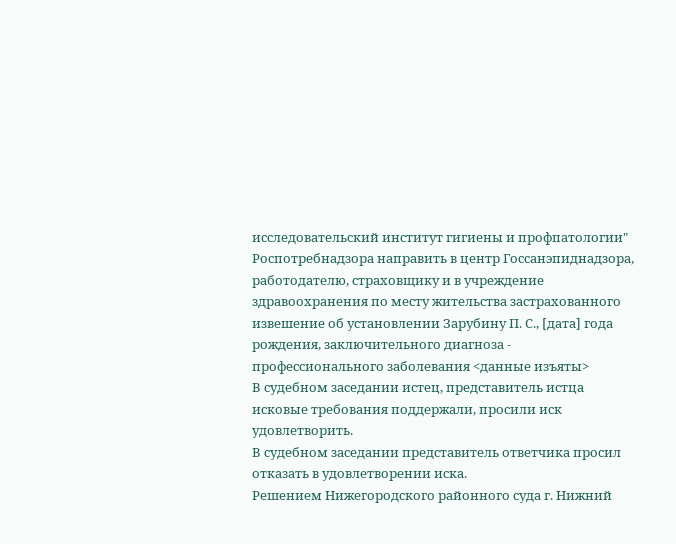исследовательский институт гигиены и профпатологии" Роспотребнадзора направить в центр Госсанэпиднадзора, работодателю, страховщику и в учреждение здравоохранения по месту жительства застрахованного извешение об установлении Зарубину П. С., [дата] года рождения, заключительного диагноза - профессионального заболевания <данные изъяты>
В судебном заседании истец, представитель истца исковые требования поддержали, просили иск удовлетворить.
В судебном заседании представитель ответчика просил отказать в удовлетворении иска.
Решением Нижегородского районного суда г. Нижний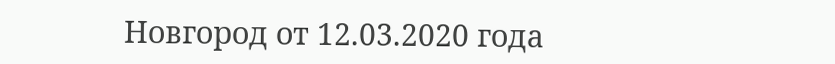Новгород от 12.03.2020 года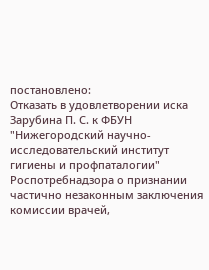постановлено:
Отказать в удовлетворении иска Зарубина П. С. к ФБУН "Нижегородский научно-исследовательский институт гигиены и профпаталогии" Роспотребнадзора о признании частично незаконным заключения комиссии врачей,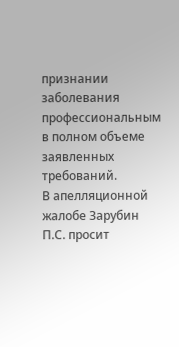признании заболевания профессиональным в полном объеме заявленных требований.
В апелляционной жалобе Зарубин П.С. просит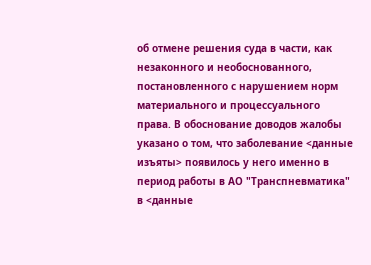об отмене решения суда в части, как незаконного и необоснованного, постановленного с нарушением норм материального и процессуального права. В обоснование доводов жалобы указано о том, что заболевание <данные изъяты> появилось у него именно в период работы в АО "Транспневматика" в <данные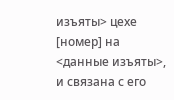изъяты> цехе [номер] на <данные изъяты>, и связана с его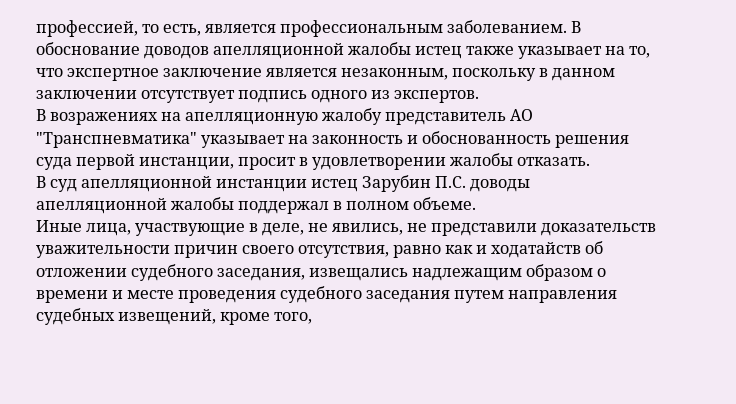профессией, то есть, является профессиональным заболеванием. В обоснование доводов апелляционной жалобы истец также указывает на то, что экспертное заключение является незаконным, поскольку в данном заключении отсутствует подпись одного из экспертов.
В возражениях на апелляционную жалобу представитель АО "Транспневматика" указывает на законность и обоснованность решения суда первой инстанции, просит в удовлетворении жалобы отказать.
В суд апелляционной инстанции истец Зарубин П.С. доводы апелляционной жалобы поддержал в полном объеме.
Иные лица, участвующие в деле, не явились, не представили доказательств уважительности причин своего отсутствия, равно как и ходатайств об отложении судебного заседания, извещались надлежащим образом о времени и месте проведения судебного заседания путем направления судебных извещений, кроме того,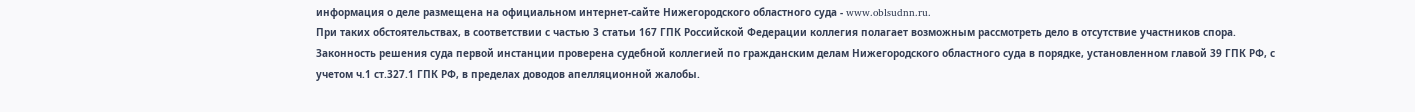информация о деле размещена на официальном интернет-сайте Нижегородского областного суда - www.oblsudnn.ru.
При таких обстоятельствах, в соответствии с частью 3 статьи 167 ГПК Российской Федерации коллегия полагает возможным рассмотреть дело в отсутствие участников спора.
Законность решения суда первой инстанции проверена судебной коллегией по гражданским делам Нижегородского областного суда в порядке, установленном главой 39 ГПК РФ, с учетом ч.1 ст.327.1 ГПК РФ, в пределах доводов апелляционной жалобы.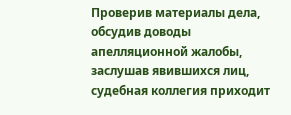Проверив материалы дела, обсудив доводы апелляционной жалобы, заслушав явившихся лиц, судебная коллегия приходит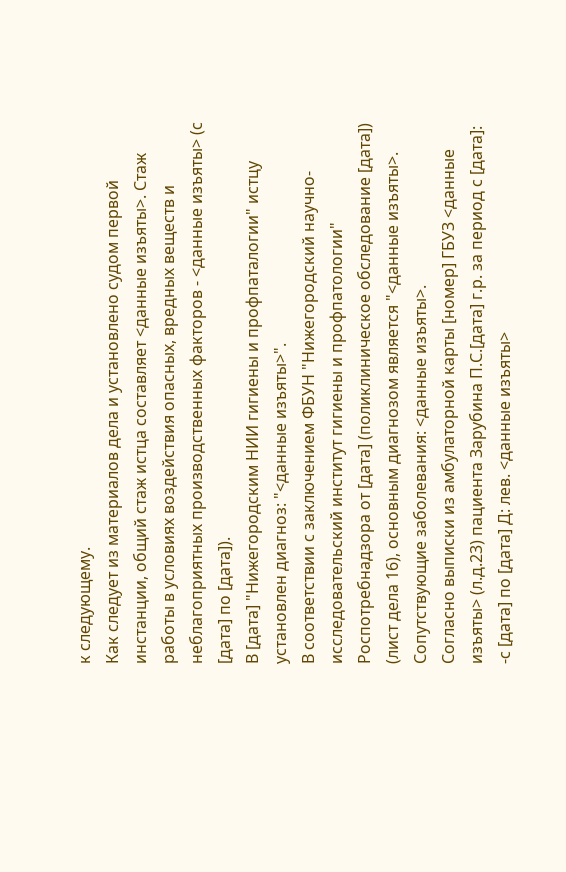к следующему.
Как следует из материалов дела и установлено судом первой инстанции, общий стаж истца составляет <данные изъяты>. Стаж работы в условиях воздействия опасных, вредных веществ и неблагоприятных производственных факторов - <данные изъяты> (с [дата] по [дата]).
В [дата] "Нижегородским НИИ гигиены и профпаталогии" истцу установлен диагноз: "<данные изъяты>".
В соответствии с заключением ФБУН "Нижегородский научно-исследовательский институт гигиены и профпатологии" Роспотребнадзора от [дата] (поликлиническое обследование [дата]) (лист дела 16), основным диагнозом является "<данные изъяты>.
Сопутствующие заболевания: <данные изъяты>.
Согласно выписки из амбулаторной карты [номер] ГБУЗ <данные изъяты> (л.д.23) пациента Зарубина П.С.[дата] г.р. за период с [дата]:
-с [дата] по [дата] Д: лев. <данные изъяты>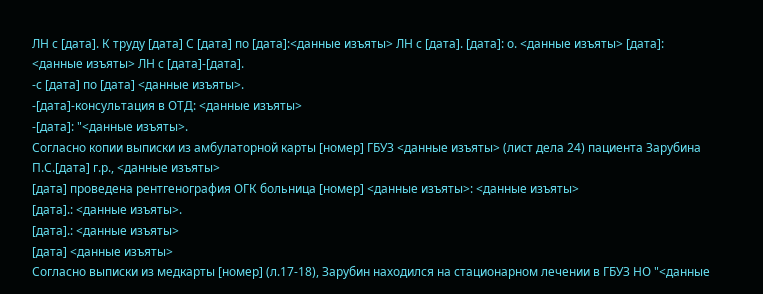ЛН с [дата]. К труду [дата] С [дата] по [дата]:<данные изъяты> ЛН с [дата]. [дата]: о. <данные изъяты> [дата]: <данные изъяты> ЛН с [дата]-[дата].
-с [дата] по [дата] <данные изъяты>.
-[дата]-консультация в ОТД: <данные изъяты>
-[дата]: "<данные изъяты>.
Согласно копии выписки из амбулаторной карты [номер] ГБУЗ <данные изъяты> (лист дела 24) пациента Зарубина П.С.[дата] г.р., <данные изъяты>
[дата] проведена рентгенография ОГК больница [номер] <данные изъяты>: <данные изъяты>
[дата].: <данные изъяты>.
[дата].: <данные изъяты>
[дата] <данные изъяты>
Согласно выписки из медкарты [номер] (л.17-18), Зарубин находился на стационарном лечении в ГБУЗ НО "<данные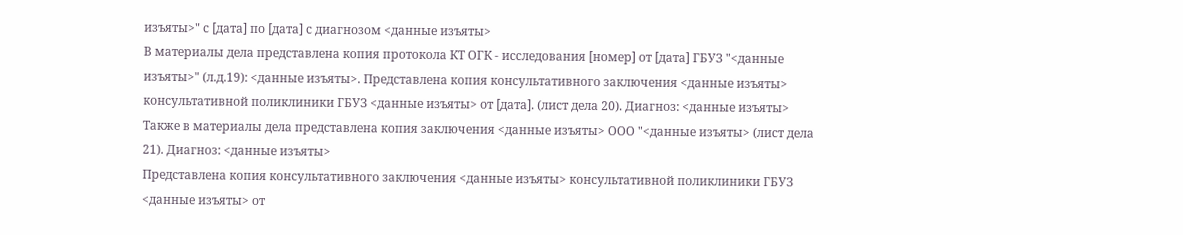изъяты>" с [дата] по [дата] с диагнозом <данные изъяты>
В материалы дела представлена копия протокола КТ ОГК - исследования [номер] от [дата] ГБУЗ "<данные изъяты>" (л.д.19): <данные изъяты>. Представлена копия консультативного заключения <данные изъяты> консультативной поликлиники ГБУЗ <данные изъяты> от [дата]. (лист дела 20). Диагноз: <данные изъяты>
Также в материалы дела представлена копия заключения <данные изъяты> ООО "<данные изъяты> (лист дела 21). Диагноз: <данные изъяты>
Представлена копия консультативного заключения <данные изъяты> консультативной поликлиники ГБУЗ <данные изъяты> от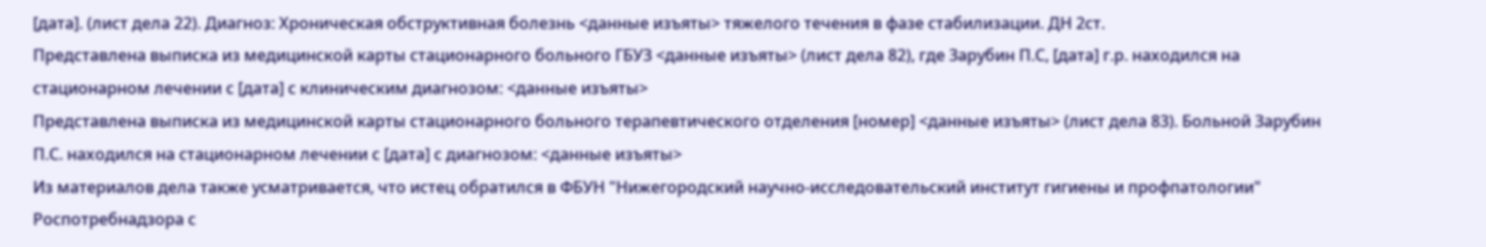[дата]. (лист дела 22). Диагноз: Хроническая обструктивная болезнь <данные изъяты> тяжелого течения в фазе стабилизации. ДН 2ст.
Представлена выписка из медицинской карты стационарного больного ГБУЗ <данные изъяты> (лист дела 82), где Зарубин П.С, [дата] г.р. находился на стационарном лечении с [дата] с клиническим диагнозом: <данные изъяты>
Представлена выписка из медицинской карты стационарного больного терапевтического отделения [номер] <данные изъяты> (лист дела 83). Больной Зарубин П.С. находился на стационарном лечении с [дата] с диагнозом: <данные изъяты>
Из материалов дела также усматривается, что истец обратился в ФБУН "Нижегородский научно-исследовательский институт гигиены и профпатологии" Роспотребнадзора с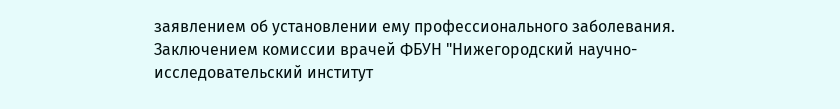заявлением об установлении ему профессионального заболевания.
Заключением комиссии врачей ФБУН "Нижегородский научно-исследовательский институт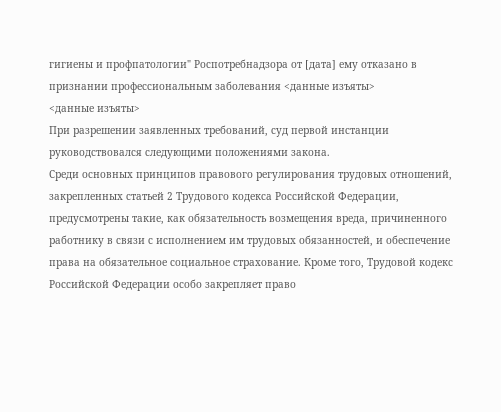гигиены и профпатологии" Роспотребнадзора от [дата] ему отказано в признании профессиональным заболевания <данные изъяты>
<данные изъяты>
При разрешении заявленных требований, суд первой инстанции руководствовался следующими положениями закона.
Среди основных принципов правового регулирования трудовых отношений, закрепленных статьей 2 Трудового кодекса Российской Федерации, предусмотрены такие, как обязательность возмещения вреда, причиненного работнику в связи с исполнением им трудовых обязанностей, и обеспечение права на обязательное социальное страхование. Кроме того, Трудовой кодекс Российской Федерации особо закрепляет право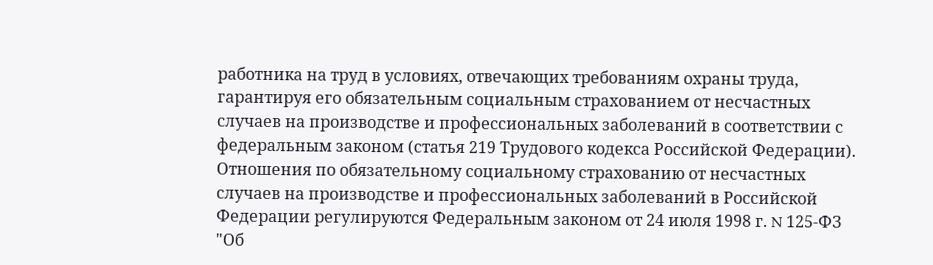работника на труд в условиях, отвечающих требованиям охраны труда, гарантируя его обязательным социальным страхованием от несчастных случаев на производстве и профессиональных заболеваний в соответствии с федеральным законом (статья 219 Трудового кодекса Российской Федерации).
Отношения по обязательному социальному страхованию от несчастных случаев на производстве и профессиональных заболеваний в Российской Федерации регулируются Федеральным законом от 24 июля 1998 г. N 125-ФЗ "Об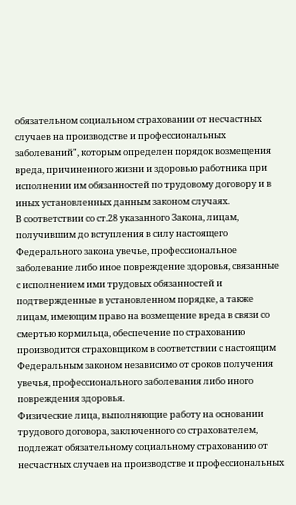обязательном социальном страховании от несчастных случаев на производстве и профессиональных заболеваний", которым определен порядок возмещения вреда, причиненного жизни и здоровью работника при исполнении им обязанностей по трудовому договору и в иных установленных данным законом случаях.
В соответствии со ст.28 указанного Закона, лицам, получившим до вступления в силу настоящего Федерального закона увечье, профессиональное заболевание либо иное повреждение здоровья, связанные с исполнением ими трудовых обязанностей и подтвержденные в установленном порядке, а также лицам, имеющим право на возмещение вреда в связи со смертью кормильца, обеспечение по страхованию производится страховщиком в соответствии с настоящим Федеральным законом независимо от сроков получения увечья, профессионального заболевания либо иного повреждения здоровья.
Физические лица, выполняющие работу на основании трудового договора, заключенного со страхователем, подлежат обязательному социальному страхованию от несчастных случаев на производстве и профессиональных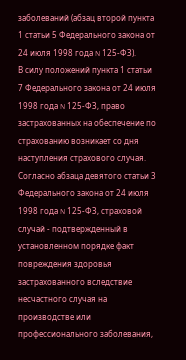заболеваний (абзац второй пункта 1 статьи 5 Федерального закона от 24 июля 1998 года N 125-ФЗ).
В силу положений пункта 1 статьи 7 Федерального закона от 24 июля 1998 года N 125-ФЗ, право застрахованных на обеспечение по страхованию возникает со дня наступления страхового случая.
Согласно абзаца девятого статьи 3 Федерального закона от 24 июля 1998 года N 125-ФЗ, страховой случай - подтвержденный в установленном порядке факт повреждения здоровья застрахованного вследствие несчастного случая на производстве или профессионального заболевания,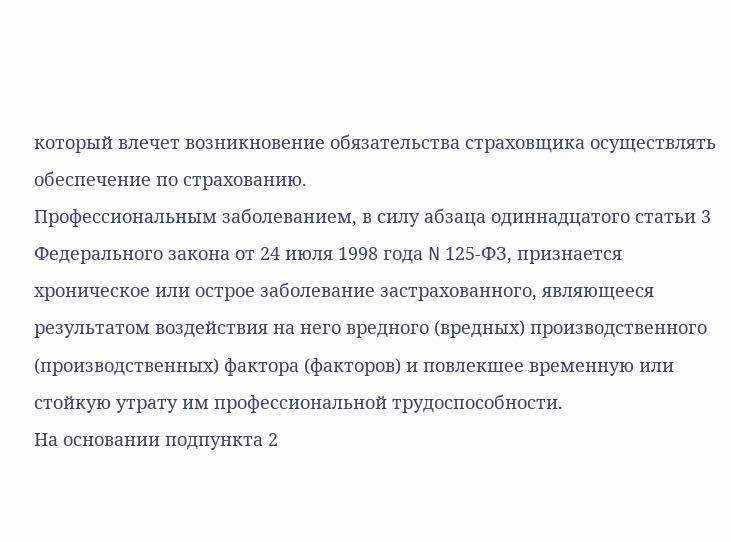который влечет возникновение обязательства страховщика осуществлять обеспечение по страхованию.
Профессиональным заболеванием, в силу абзаца одиннадцатого статьи 3 Федерального закона от 24 июля 1998 года N 125-ФЗ, признается хроническое или острое заболевание застрахованного, являющееся результатом воздействия на него вредного (вредных) производственного (производственных) фактора (факторов) и повлекшее временную или стойкую утрату им профессиональной трудоспособности.
На основании подпункта 2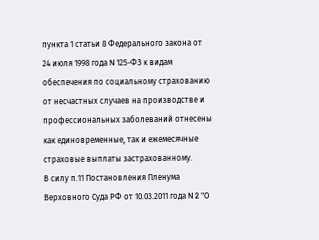пункта 1 статьи 8 Федерального закона от 24 июля 1998 года N 125-ФЗ к видам обеспечения по социальному страхованию от несчастных случаев на производстве и профессиональных заболеваний отнесены как единовременные, так и ежемесячные страховые выплаты застрахованному.
В силу п.11 Постановления Пленума Верховного Суда РФ от 10.03.2011 года N 2 "О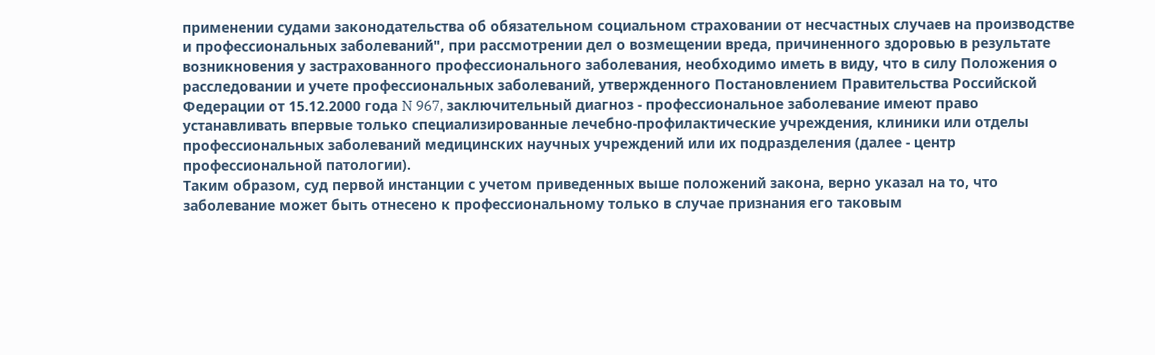применении судами законодательства об обязательном социальном страховании от несчастных случаев на производстве и профессиональных заболеваний", при рассмотрении дел о возмещении вреда, причиненного здоровью в результате возникновения у застрахованного профессионального заболевания, необходимо иметь в виду, что в силу Положения о расследовании и учете профессиональных заболеваний, утвержденного Постановлением Правительства Российской Федерации от 15.12.2000 года N 967, заключительный диагноз - профессиональное заболевание имеют право устанавливать впервые только специализированные лечебно-профилактические учреждения, клиники или отделы профессиональных заболеваний медицинских научных учреждений или их подразделения (далее - центр профессиональной патологии).
Таким образом, суд первой инстанции с учетом приведенных выше положений закона, верно указал на то, что заболевание может быть отнесено к профессиональному только в случае признания его таковым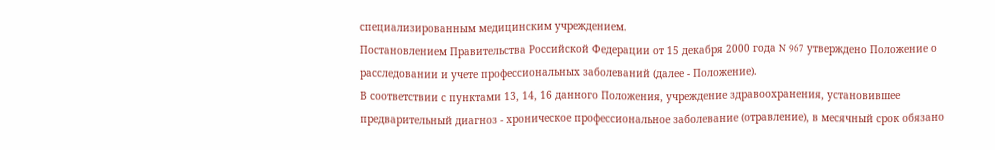специализированным медицинским учреждением.
Постановлением Правительства Российской Федерации от 15 декабря 2000 года N 967 утверждено Положение о расследовании и учете профессиональных заболеваний (далее - Положение).
В соответствии с пунктами 13, 14, 16 данного Положения, учреждение здравоохранения, установившее предварительный диагноз - хроническое профессиональное заболевание (отравление), в месячный срок обязано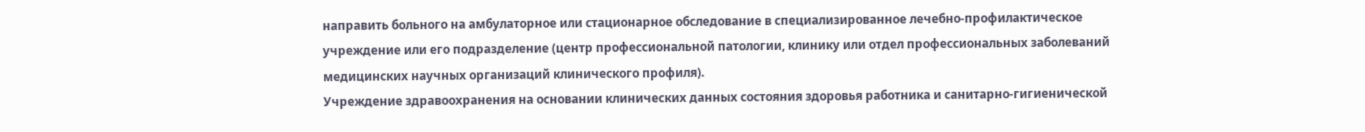направить больного на амбулаторное или стационарное обследование в специализированное лечебно-профилактическое учреждение или его подразделение (центр профессиональной патологии, клинику или отдел профессиональных заболеваний медицинских научных организаций клинического профиля).
Учреждение здравоохранения на основании клинических данных состояния здоровья работника и санитарно-гигиенической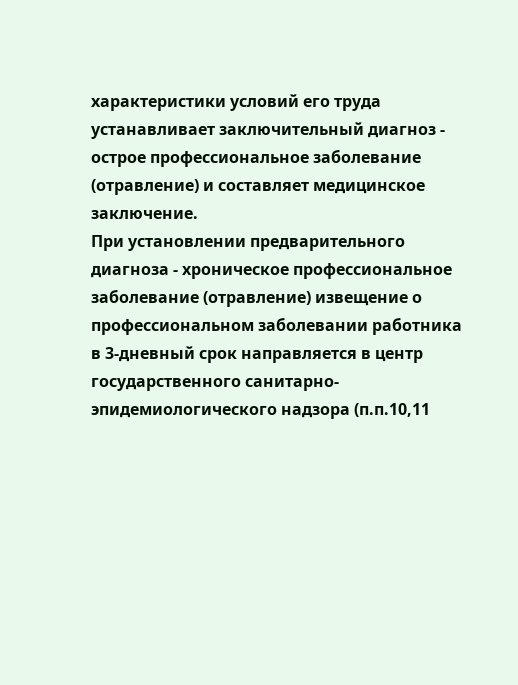характеристики условий его труда устанавливает заключительный диагноз - острое профессиональное заболевание (отравление) и составляет медицинское заключение.
При установлении предварительного диагноза - хроническое профессиональное заболевание (отравление) извещение о профессиональном заболевании работника в 3-дневный срок направляется в центр государственного санитарно-эпидемиологического надзора (п.п.10,11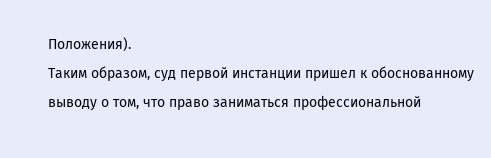Положения).
Таким образом, суд первой инстанции пришел к обоснованному выводу о том, что право заниматься профессиональной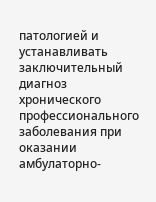патологией и устанавливать заключительный диагноз хронического профессионального заболевания при оказании амбулаторно-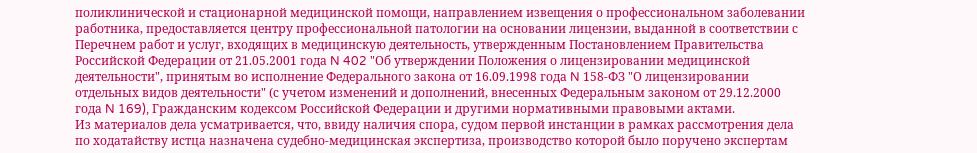поликлинической и стационарной медицинской помощи, направлением извещения о профессиональном заболевании работника, предоставляется центру профессиональной патологии на основании лицензии, выданной в соответствии с Перечнем работ и услуг, входящих в медицинскую деятельность, утвержденным Постановлением Правительства Российской Федерации от 21.05.2001 года N 402 "Об утверждении Положения о лицензировании медицинской деятельности", принятым во исполнение Федерального закона от 16.09.1998 года N 158-ФЗ "О лицензировании отдельных видов деятельности" (с учетом изменений и дополнений, внесенных Федеральным законом от 29.12.2000 года N 169), Гражданским кодексом Российской Федерации и другими нормативными правовыми актами.
Из материалов дела усматривается, что, ввиду наличия спора, судом первой инстанции в рамках рассмотрения дела по ходатайству истца назначена судебно-медицинская экспертиза, производство которой было поручено экспертам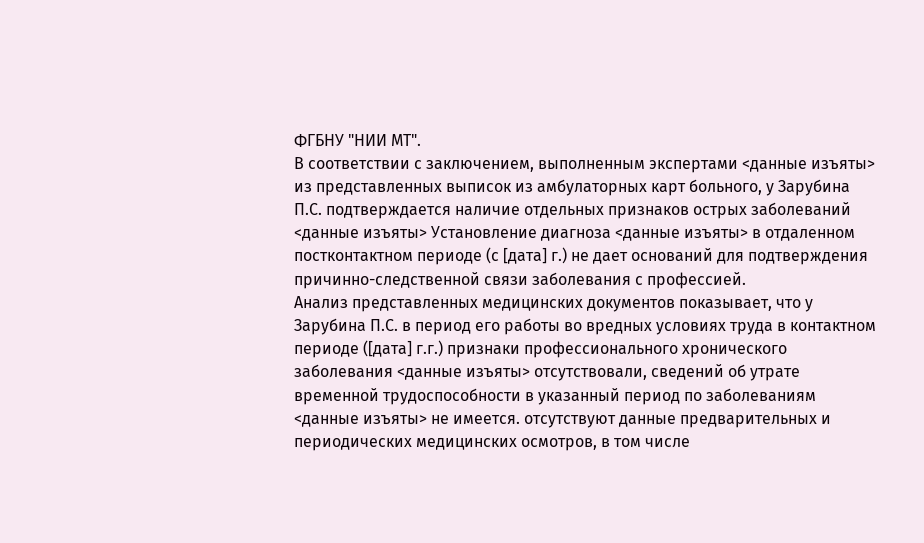ФГБНУ "НИИ МТ".
В соответствии с заключением, выполненным экспертами <данные изъяты> из представленных выписок из амбулаторных карт больного, у Зарубина П.С. подтверждается наличие отдельных признаков острых заболеваний <данные изъяты> Установление диагноза <данные изъяты> в отдаленном постконтактном периоде (с [дата] г.) не дает оснований для подтверждения причинно-следственной связи заболевания с профессией.
Анализ представленных медицинских документов показывает, что у Зарубина П.С. в период его работы во вредных условиях труда в контактном периоде ([дата] г.г.) признаки профессионального хронического заболевания <данные изъяты> отсутствовали, сведений об утрате временной трудоспособности в указанный период по заболеваниям <данные изъяты> не имеется. отсутствуют данные предварительных и периодических медицинских осмотров, в том числе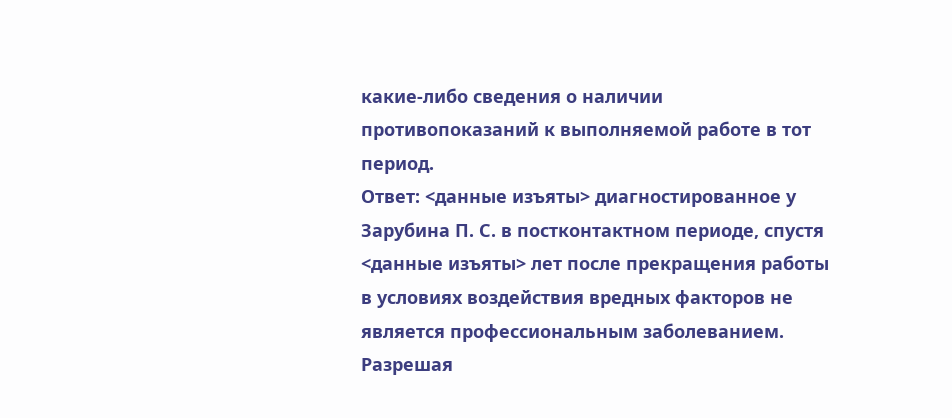какие-либо сведения о наличии противопоказаний к выполняемой работе в тот период.
Ответ: <данные изъяты> диагностированное у Зарубина П. С. в постконтактном периоде, спустя <данные изъяты> лет после прекращения работы в условиях воздействия вредных факторов не является профессиональным заболеванием.
Разрешая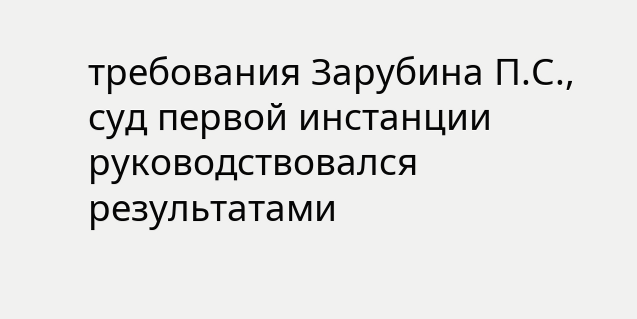требования Зарубина П.С., суд первой инстанции руководствовался результатами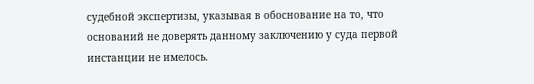судебной экспертизы, указывая в обоснование на то, что оснований не доверять данному заключению у суда первой инстанции не имелось.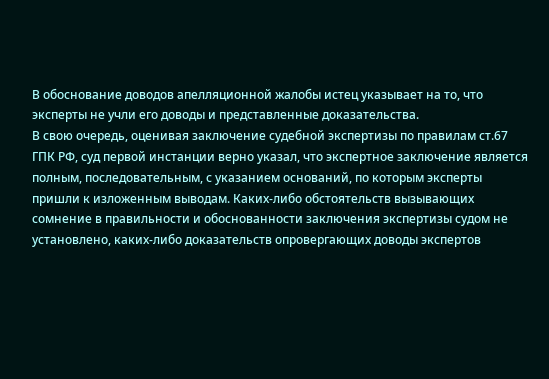В обоснование доводов апелляционной жалобы истец указывает на то, что эксперты не учли его доводы и представленные доказательства.
В свою очередь, оценивая заключение судебной экспертизы по правилам ст.67 ГПК РФ, суд первой инстанции верно указал, что экспертное заключение является полным, последовательным, с указанием оснований, по которым эксперты пришли к изложенным выводам. Каких-либо обстоятельств вызывающих сомнение в правильности и обоснованности заключения экспертизы судом не установлено, каких-либо доказательств опровергающих доводы экспертов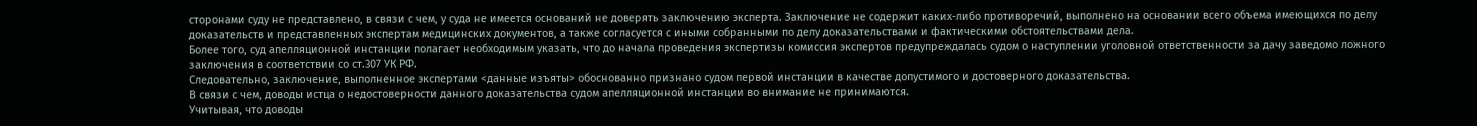сторонами суду не представлено, в связи с чем, у суда не имеется оснований не доверять заключению эксперта. Заключение не содержит каких-либо противоречий, выполнено на основании всего объема имеющихся по делу доказательств и представленных экспертам медицинских документов, а также согласуется с иными собранными по делу доказательствами и фактическими обстоятельствами дела.
Более того, суд апелляционной инстанции полагает необходимым указать, что до начала проведения экспертизы комиссия экспертов предупреждалась судом о наступлении уголовной ответственности за дачу заведомо ложного заключения в соответствии со ст.307 УК РФ.
Следовательно, заключение, выполненное экспертами <данные изъяты> обоснованно признано судом первой инстанции в качестве допустимого и достоверного доказательства.
В связи с чем, доводы истца о недостоверности данного доказательства судом апелляционной инстанции во внимание не принимаются.
Учитывая, что доводы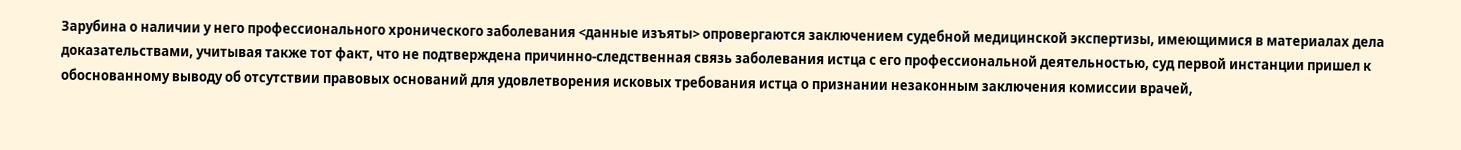Зарубина о наличии у него профессионального хронического заболевания <данные изъяты> опровергаются заключением судебной медицинской экспертизы, имеющимися в материалах дела доказательствами, учитывая также тот факт, что не подтверждена причинно-следственная связь заболевания истца с его профессиональной деятельностью, суд первой инстанции пришел к обоснованному выводу об отсутствии правовых оснований для удовлетворения исковых требования истца о признании незаконным заключения комиссии врачей,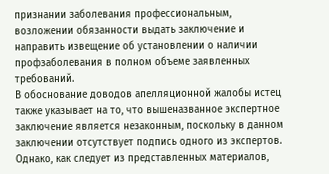признании заболевания профессиональным, возложении обязанности выдать заключение и направить извещение об установлении о наличии профзаболевания в полном объеме заявленных требований.
В обоснование доводов апелляционной жалобы истец также указывает на то, что вышеназванное экспертное заключение является незаконным, поскольку в данном заключении отсутствует подпись одного из экспертов.
Однако, как следует из представленных материалов,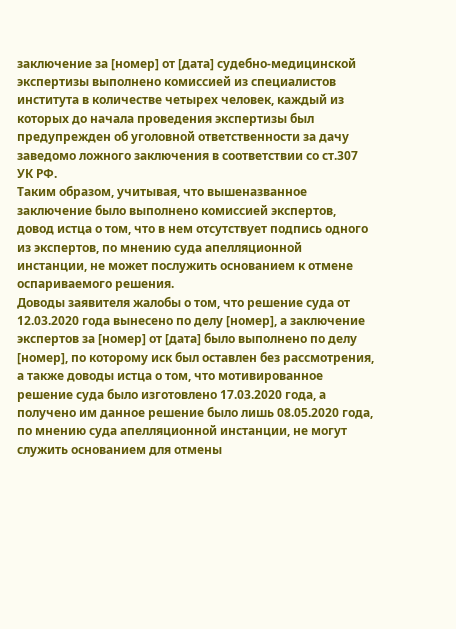заключение за [номер] от [дата] судебно-медицинской экспертизы выполнено комиссией из специалистов института в количестве четырех человек, каждый из которых до начала проведения экспертизы был предупрежден об уголовной ответственности за дачу заведомо ложного заключения в соответствии со ст.307 УК РФ.
Таким образом, учитывая, что вышеназванное заключение было выполнено комиссией экспертов, довод истца о том, что в нем отсутствует подпись одного из экспертов, по мнению суда апелляционной инстанции, не может послужить основанием к отмене оспариваемого решения.
Доводы заявителя жалобы о том, что решение суда от 12.03.2020 года вынесено по делу [номер], а заключение экспертов за [номер] от [дата] было выполнено по делу [номер], по которому иск был оставлен без рассмотрения, а также доводы истца о том, что мотивированное решение суда было изготовлено 17.03.2020 года, а получено им данное решение было лишь 08.05.2020 года, по мнению суда апелляционной инстанции, не могут служить основанием для отмены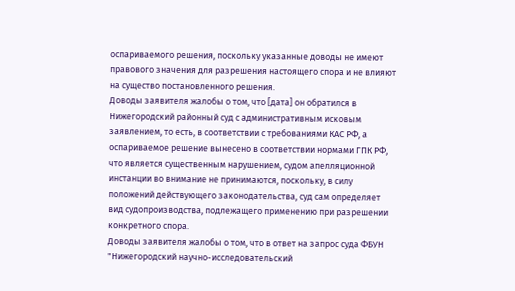оспариваемого решения, поскольку указанные доводы не имеют правового значения для разрешения настоящего спора и не влияют на существо постановленного решения.
Доводы заявителя жалобы о том, что [дата] он обратился в Нижегородский районный суд с административным исковым заявлением, то есть, в соответствии с требованиями КАС РФ, а оспариваемое решение вынесено в соответствии нормами ГПК РФ, что является существенным нарушением, судом апелляционной инстанции во внимание не принимаются, поскольку, в силу положений действующего законодательства, суд сам определяет вид судопроизводства, подлежащего применению при разрешении конкретного спора.
Доводы заявителя жалобы о том, что в ответ на запрос суда ФБУН "Нижегородский научно-исследовательский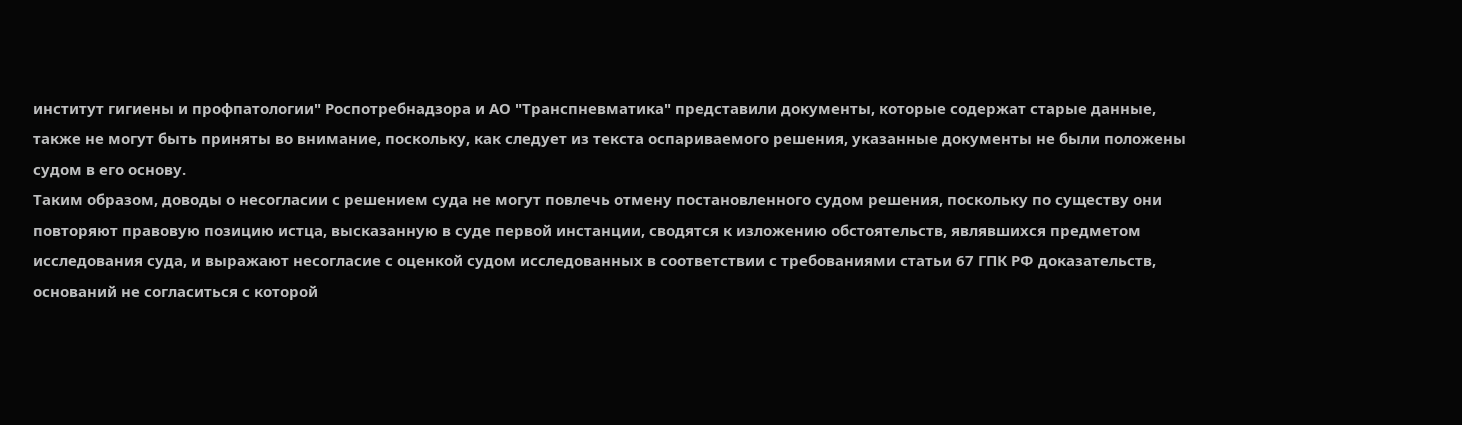институт гигиены и профпатологии" Роспотребнадзора и АО "Транспневматика" представили документы, которые содержат старые данные, также не могут быть приняты во внимание, поскольку, как следует из текста оспариваемого решения, указанные документы не были положены судом в его основу.
Таким образом, доводы о несогласии с решением суда не могут повлечь отмену постановленного судом решения, поскольку по существу они повторяют правовую позицию истца, высказанную в суде первой инстанции, сводятся к изложению обстоятельств, являвшихся предметом исследования суда, и выражают несогласие с оценкой судом исследованных в соответствии с требованиями статьи 67 ГПК РФ доказательств, оснований не согласиться с которой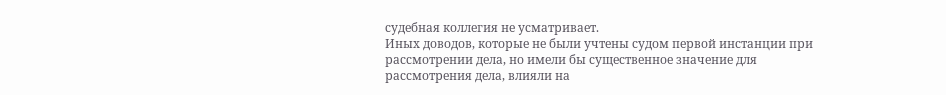судебная коллегия не усматривает.
Иных доводов, которые не были учтены судом первой инстанции при рассмотрении дела, но имели бы существенное значение для рассмотрения дела, влияли на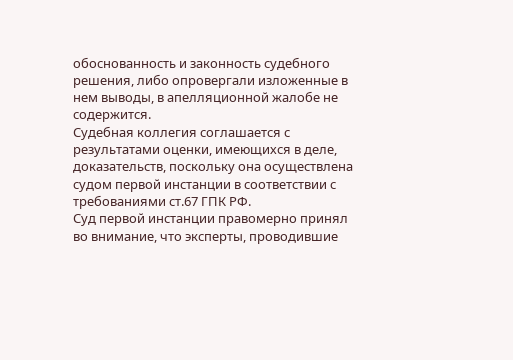обоснованность и законность судебного решения, либо опровергали изложенные в нем выводы, в апелляционной жалобе не содержится.
Судебная коллегия соглашается с результатами оценки, имеющихся в деле, доказательств, поскольку она осуществлена судом первой инстанции в соответствии с требованиями ст.67 ГПК РФ.
Суд первой инстанции правомерно принял во внимание, что эксперты, проводившие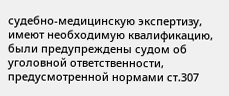судебно-медицинскую экспертизу, имеют необходимую квалификацию, были предупреждены судом об уголовной ответственности, предусмотренной нормами ст.307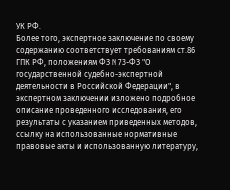УК РФ.
Более того, экспертное заключение по своему содержанию соответствует требованиям ст.86 ГПК РФ, положениям ФЗ N 73-ФЗ "О государственной судебно-экспертной деятельности в Российской Федерации", в экспертном заключении изложено подробное описание проведенного исследования, его результаты с указанием приведенных методов, ссылку на использованные нормативные правовые акты и использованную литературу,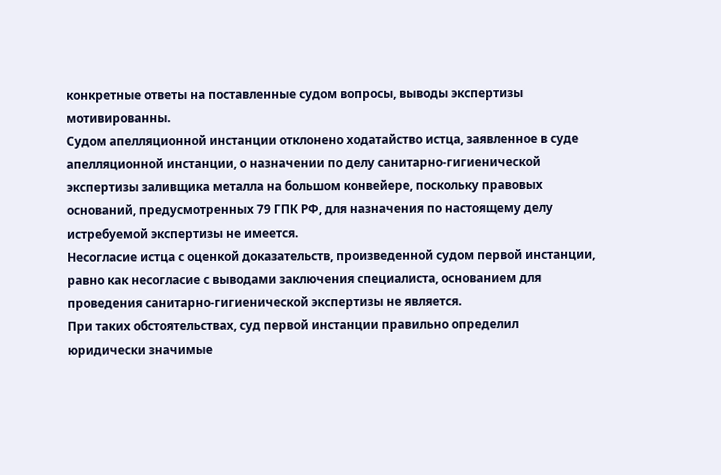конкретные ответы на поставленные судом вопросы, выводы экспертизы мотивированны.
Судом апелляционной инстанции отклонено ходатайство истца, заявленное в суде апелляционной инстанции, о назначении по делу санитарно-гигиенической экспертизы заливщика металла на большом конвейере, поскольку правовых оснований, предусмотренных 79 ГПК РФ, для назначения по настоящему делу истребуемой экспертизы не имеется.
Несогласие истца с оценкой доказательств, произведенной судом первой инстанции, равно как несогласие с выводами заключения специалиста, основанием для проведения санитарно-гигиенической экспертизы не является.
При таких обстоятельствах, суд первой инстанции правильно определил юридически значимые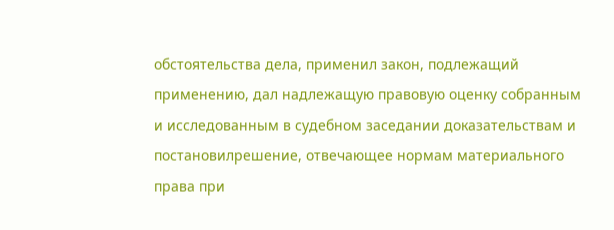обстоятельства дела, применил закон, подлежащий применению, дал надлежащую правовую оценку собранным и исследованным в судебном заседании доказательствам и постановилрешение, отвечающее нормам материального права при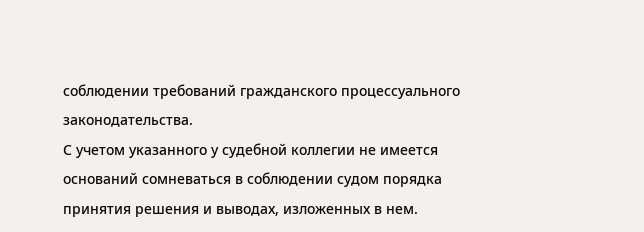соблюдении требований гражданского процессуального законодательства.
С учетом указанного у судебной коллегии не имеется оснований сомневаться в соблюдении судом порядка принятия решения и выводах, изложенных в нем.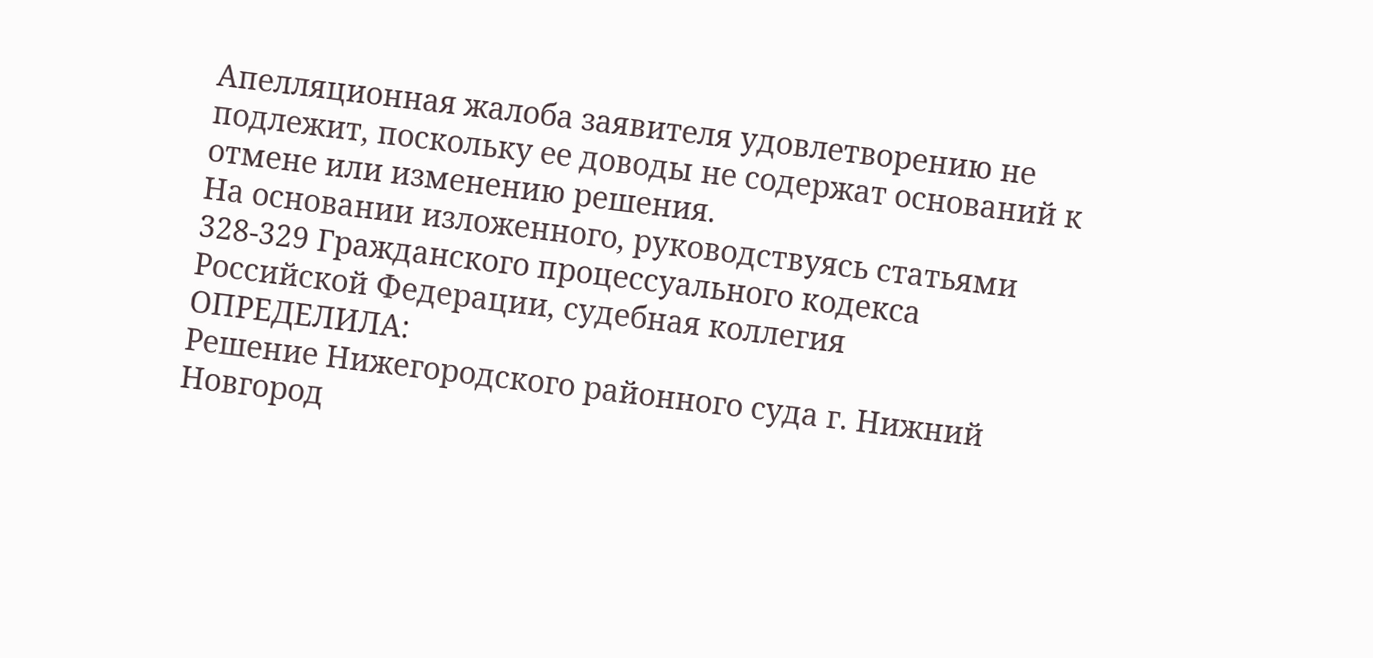Апелляционная жалоба заявителя удовлетворению не подлежит, поскольку ее доводы не содержат оснований к отмене или изменению решения.
На основании изложенного, руководствуясь статьями 328-329 Гражданского процессуального кодекса Российской Федерации, судебная коллегия
ОПРЕДЕЛИЛА:
Решение Нижегородского районного суда г. Нижний Новгород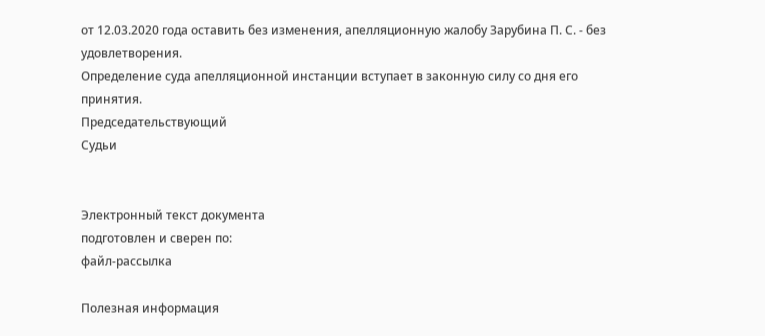от 12.03.2020 года оставить без изменения, апелляционную жалобу Зарубина П. С. - без удовлетворения.
Определение суда апелляционной инстанции вступает в законную силу со дня его принятия.
Председательствующий
Судьи


Электронный текст документа
подготовлен и сверен по:
файл-рассылка

Полезная информация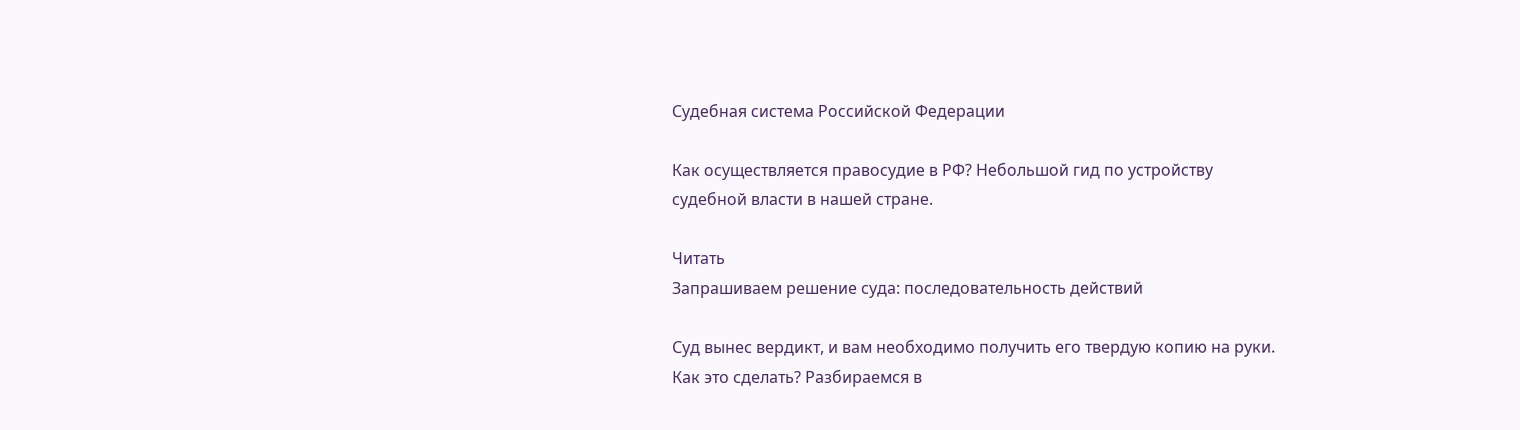Судебная система Российской Федерации

Как осуществляется правосудие в РФ? Небольшой гид по устройству судебной власти в нашей стране.

Читать
Запрашиваем решение суда: последовательность действий

Суд вынес вердикт, и вам необходимо получить его твердую копию на руки. Как это сделать? Разбираемся в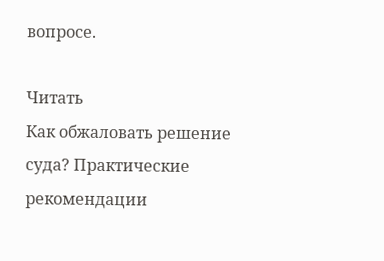вопросе.

Читать
Как обжаловать решение суда? Практические рекомендации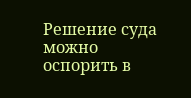Решение суда можно оспорить в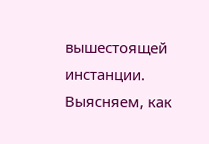вышестоящей инстанции. Выясняем, как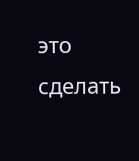это сделать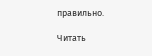правильно.

Читать